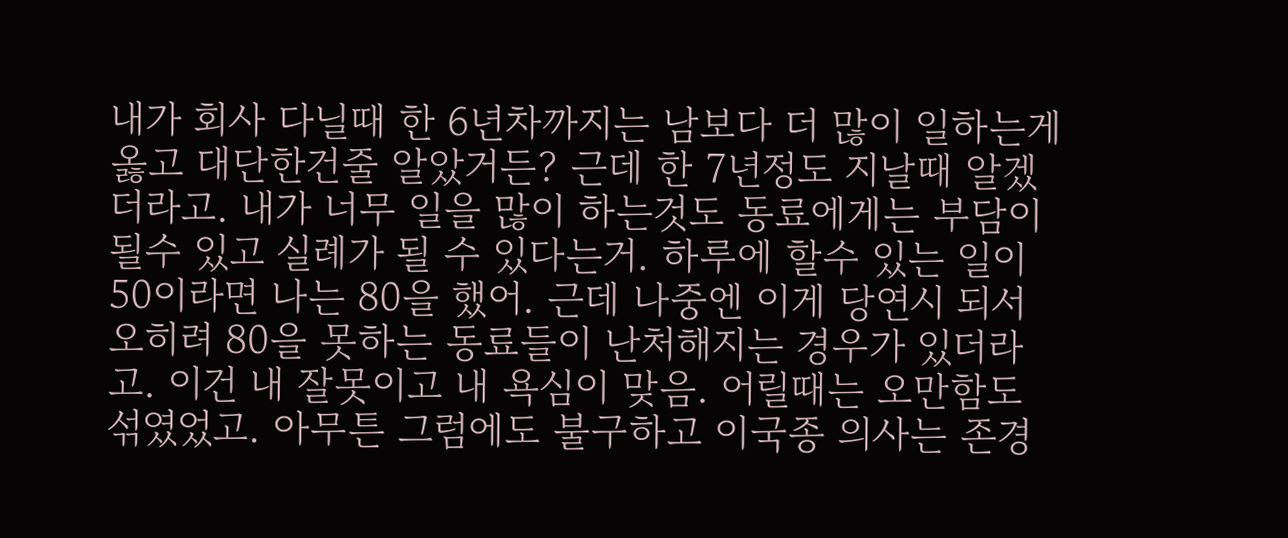내가 회사 다닐때 한 6년차까지는 남보다 더 많이 일하는게 옳고 대단한건줄 알았거든? 근데 한 7년정도 지날때 알겠더라고. 내가 너무 일을 많이 하는것도 동료에게는 부담이 될수 있고 실례가 될 수 있다는거. 하루에 할수 있는 일이 50이라면 나는 80을 했어. 근데 나중엔 이게 당연시 되서 오히려 80을 못하는 동료들이 난처해지는 경우가 있더라고. 이건 내 잘못이고 내 욕심이 맞음. 어릴때는 오만함도 섞였었고. 아무튼 그럼에도 불구하고 이국종 의사는 존경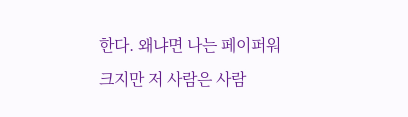한다. 왜냐면 나는 페이퍼워크지만 저 사람은 사람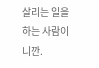살리는 일을 하는 사람이니깐.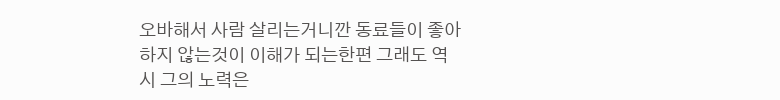오바해서 사람 살리는거니깐 동료들이 좋아하지 않는것이 이해가 되는한편 그래도 역시 그의 노력은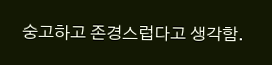숭고하고 존경스럽다고 생각함.